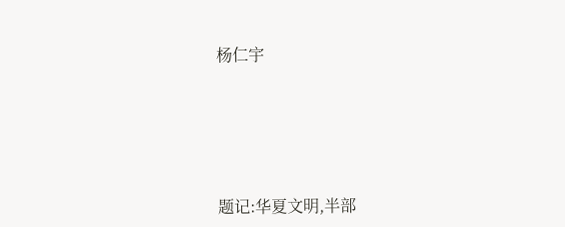杨仁宇







题记:华夏文明,半部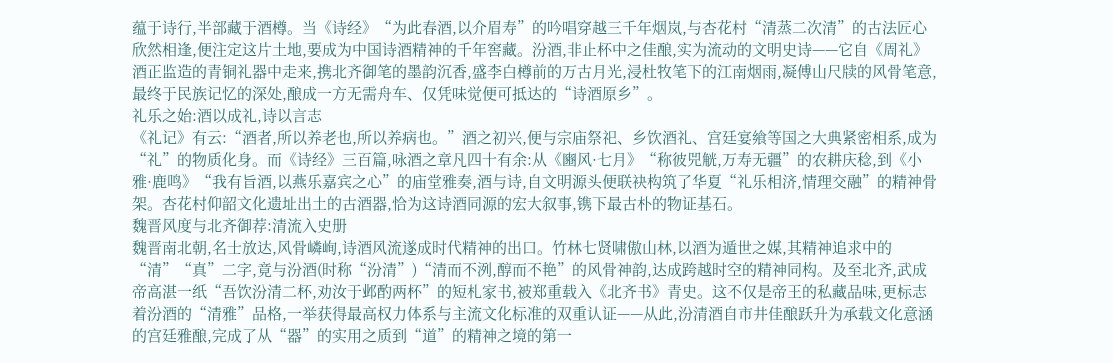蕴于诗行,半部藏于酒樽。当《诗经》“为此春酒,以介眉寿”的吟唱穿越三千年烟岚,与杏花村“清蒸二次清”的古法匠心欣然相逢,便注定这片土地,要成为中国诗酒精神的千年窖藏。汾酒,非止杯中之佳酿,实为流动的文明史诗——它自《周礼》酒正监造的青铜礼器中走来,携北齐御笔的墨韵沉香,盛李白樽前的万古月光,浸杜牧笔下的江南烟雨,凝傅山尺牍的风骨笔意,最终于民族记忆的深处,酿成一方无需舟车、仅凭味觉便可抵达的“诗酒原乡”。
礼乐之始:酒以成礼,诗以言志
《礼记》有云:“酒者,所以养老也,所以养病也。”酒之初兴,便与宗庙祭祀、乡饮酒礼、宫廷宴飨等国之大典紧密相系,成为“礼”的物质化身。而《诗经》三百篇,咏酒之章凡四十有余:从《豳风·七月》“称彼兕觥,万寿无疆”的农耕庆稔,到《小雅·鹿鸣》“我有旨酒,以燕乐嘉宾之心”的庙堂雅奏,酒与诗,自文明源头便联袂构筑了华夏“礼乐相济,情理交融”的精神骨架。杏花村仰韶文化遗址出土的古酒器,恰为这诗酒同源的宏大叙事,镌下最古朴的物证基石。
魏晋风度与北齐御荐:清流入史册
魏晋南北朝,名士放达,风骨嶙峋,诗酒风流遂成时代精神的出口。竹林七贤啸傲山林,以酒为遁世之媒,其精神追求中的“清”“真”二字,竟与汾酒(时称“汾清”)“清而不洌,醇而不艳”的风骨神韵,达成跨越时空的精神同构。及至北齐,武成帝高湛一纸“吾饮汾清二杯,劝汝于邺酌两杯”的短札家书,被郑重载入《北齐书》青史。这不仅是帝王的私藏品味,更标志着汾酒的“清雅”品格,一举获得最高权力体系与主流文化标准的双重认证——从此,汾清酒自市井佳酿跃升为承载文化意涵的宫廷雅酿,完成了从“器”的实用之质到“道”的精神之境的第一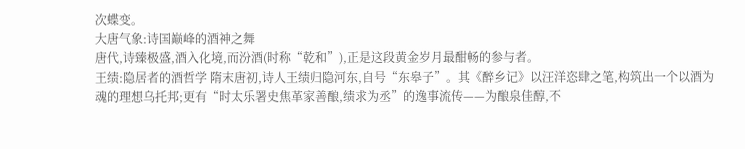次蝶变。
大唐气象:诗国巅峰的酒神之舞
唐代,诗臻极盛,酒入化境,而汾酒(时称“乾和”),正是这段黄金岁月最酣畅的参与者。
王绩:隐居者的酒哲学 隋末唐初,诗人王绩归隐河东,自号“东皋子”。其《醉乡记》以汪洋恣肆之笔,构筑出一个以酒为魂的理想乌托邦;更有“时太乐署史焦革家善酿,绩求为丞”的逸事流传——为酿泉佳醇,不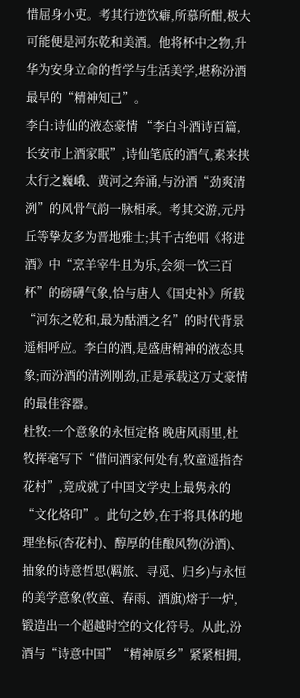惜屈身小吏。考其行迹饮癖,所慕所酣,极大可能便是河东乾和美酒。他将杯中之物,升华为安身立命的哲学与生活美学,堪称汾酒最早的“精神知己”。
李白:诗仙的液态豪情 “李白斗酒诗百篇,长安市上酒家眠”,诗仙笔底的酒气,素来挟太行之巍峨、黄河之奔涌,与汾酒“劲爽清洌”的风骨气韵一脉相承。考其交游,元丹丘等挚友多为晋地雅士;其千古绝唱《将进酒》中“烹羊宰牛且为乐,会须一饮三百杯”的磅礴气象,恰与唐人《国史补》所载“河东之乾和,最为酤酒之名”的时代背景遥相呼应。李白的酒,是盛唐精神的液态具象;而汾酒的清洌刚劲,正是承载这万丈豪情的最佳容器。
杜牧:一个意象的永恒定格 晚唐风雨里,杜牧挥毫写下“借问酒家何处有,牧童遥指杏花村”,竟成就了中国文学史上最隽永的“文化烙印”。此句之妙,在于将具体的地理坐标(杏花村)、醇厚的佳酿风物(汾酒)、抽象的诗意哲思(羁旅、寻觅、归乡)与永恒的美学意象(牧童、春雨、酒旗)熔于一炉,锻造出一个超越时空的文化符号。从此,汾酒与“诗意中国”“精神原乡”紧紧相拥,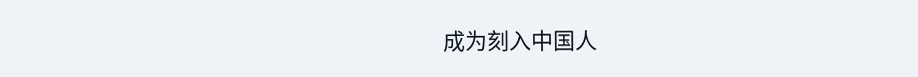成为刻入中国人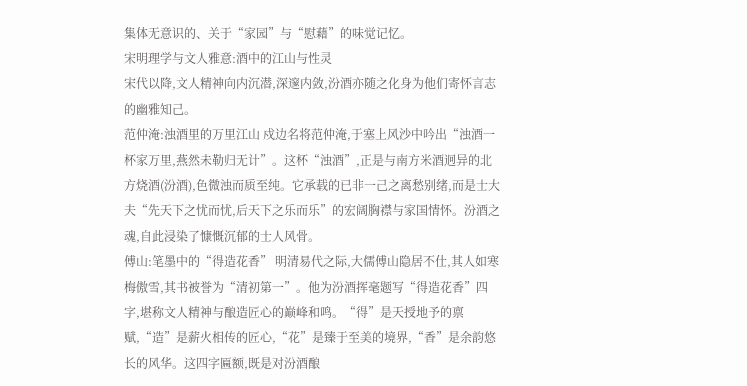集体无意识的、关于“家园”与“慰藉”的味觉记忆。
宋明理学与文人雅意:酒中的江山与性灵
宋代以降,文人精神向内沉潜,深邃内敛,汾酒亦随之化身为他们寄怀言志的幽雅知己。
范仲淹:浊酒里的万里江山 戍边名将范仲淹,于塞上风沙中吟出“浊酒一杯家万里,燕然未勒归无计”。这杯“浊酒”,正是与南方米酒迥异的北方烧酒(汾酒),色微浊而质至纯。它承载的已非一己之离愁别绪,而是士大夫“先天下之忧而忧,后天下之乐而乐”的宏阔胸襟与家国情怀。汾酒之魂,自此浸染了慷慨沉郁的士人风骨。
傅山:笔墨中的“得造花香” 明清易代之际,大儒傅山隐居不仕,其人如寒梅傲雪,其书被誉为“清初第一”。他为汾酒挥毫题写“得造花香”四字,堪称文人精神与酿造匠心的巅峰和鸣。“得”是天授地予的禀赋,“造”是薪火相传的匠心,“花”是臻于至美的境界,“香”是余韵悠长的风华。这四字匾额,既是对汾酒酿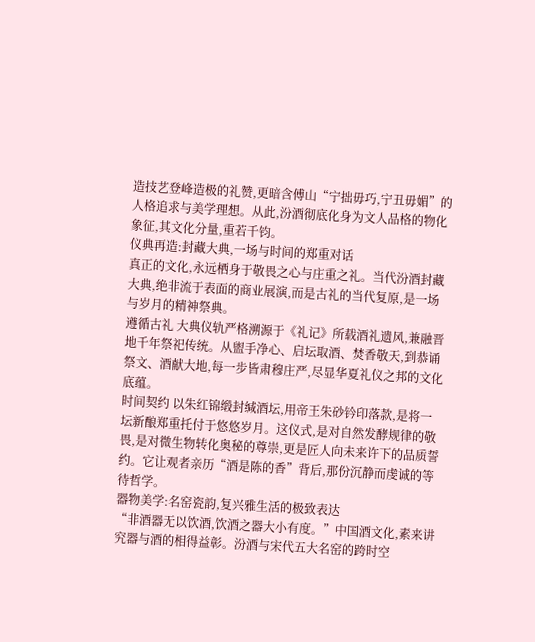造技艺登峰造极的礼赞,更暗含傅山“宁拙毋巧,宁丑毋媚”的人格追求与美学理想。从此,汾酒彻底化身为文人品格的物化象征,其文化分量,重若千钧。
仪典再造:封藏大典,一场与时间的郑重对话
真正的文化,永远栖身于敬畏之心与庄重之礼。当代汾酒封藏大典,绝非流于表面的商业展演,而是古礼的当代复原,是一场与岁月的精神祭典。
遵循古礼 大典仪轨严格溯源于《礼记》所载酒礼遗风,兼融晋地千年祭祀传统。从盥手净心、启坛取酒、焚香敬天,到恭诵祭文、酒献大地,每一步皆肃穆庄严,尽显华夏礼仪之邦的文化底蕴。
时间契约 以朱红锦缎封缄酒坛,用帝王朱砂钤印落款,是将一坛新酿郑重托付于悠悠岁月。这仪式,是对自然发酵规律的敬畏,是对微生物转化奥秘的尊崇,更是匠人向未来许下的品质誓约。它让观者亲历“酒是陈的香”背后,那份沉静而虔诚的等待哲学。
器物美学:名窑瓷韵,复兴雅生活的极致表达
“非酒器无以饮酒,饮酒之器大小有度。”中国酒文化,素来讲究器与酒的相得益彰。汾酒与宋代五大名窑的跨时空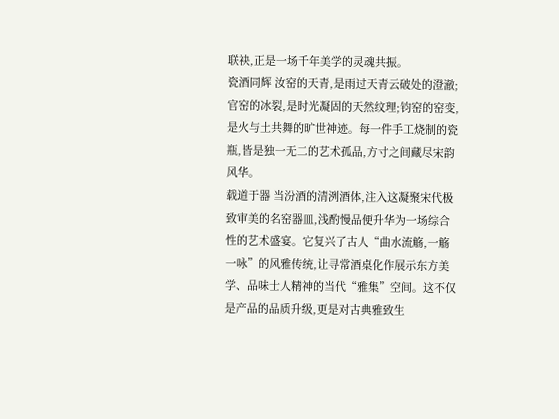联袂,正是一场千年美学的灵魂共振。
瓷酒同辉 汝窑的天青,是雨过天青云破处的澄澈;官窑的冰裂,是时光凝固的天然纹理;钧窑的窑变,是火与土共舞的旷世神迹。每一件手工烧制的瓷瓶,皆是独一无二的艺术孤品,方寸之间藏尽宋韵风华。
载道于器 当汾酒的清洌酒体,注入这凝聚宋代极致审美的名窑器皿,浅酌慢品便升华为一场综合性的艺术盛宴。它复兴了古人“曲水流觞,一觞一咏”的风雅传统,让寻常酒桌化作展示东方美学、品味士人精神的当代“雅集”空间。这不仅是产品的品质升级,更是对古典雅致生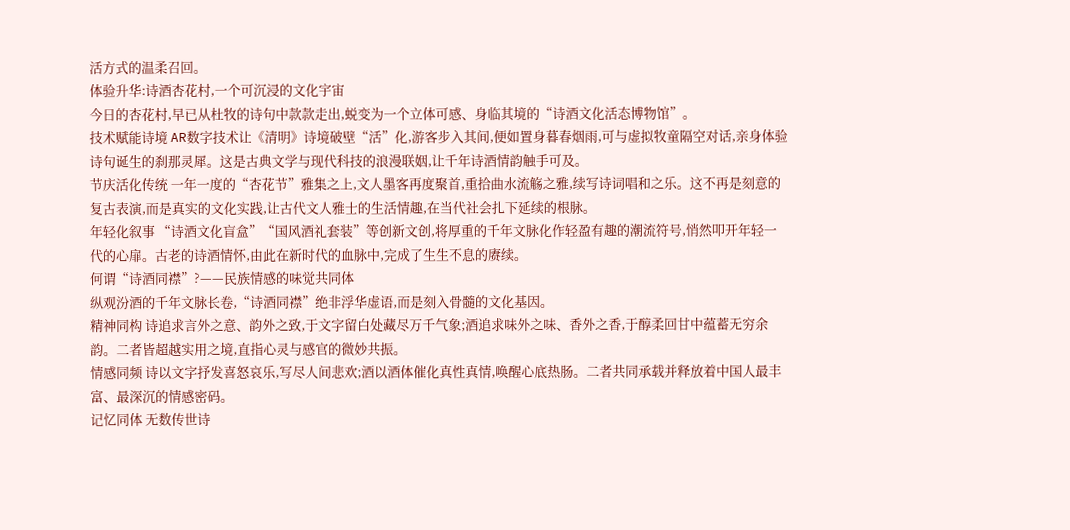活方式的温柔召回。
体验升华:诗酒杏花村,一个可沉浸的文化宇宙
今日的杏花村,早已从杜牧的诗句中款款走出,蜕变为一个立体可感、身临其境的“诗酒文化活态博物馆”。
技术赋能诗境 AR数字技术让《清明》诗境破壁“活”化,游客步入其间,便如置身暮春烟雨,可与虚拟牧童隔空对话,亲身体验诗句诞生的刹那灵犀。这是古典文学与现代科技的浪漫联姻,让千年诗酒情韵触手可及。
节庆活化传统 一年一度的“杏花节”雅集之上,文人墨客再度聚首,重拾曲水流觞之雅,续写诗词唱和之乐。这不再是刻意的复古表演,而是真实的文化实践,让古代文人雅士的生活情趣,在当代社会扎下延续的根脉。
年轻化叙事 “诗酒文化盲盒”“国风酒礼套装”等创新文创,将厚重的千年文脉化作轻盈有趣的潮流符号,悄然叩开年轻一代的心扉。古老的诗酒情怀,由此在新时代的血脉中,完成了生生不息的赓续。
何谓“诗酒同襟”?——民族情感的味觉共同体
纵观汾酒的千年文脉长卷,“诗酒同襟”绝非浮华虚语,而是刻入骨髓的文化基因。
精神同构 诗追求言外之意、韵外之致,于文字留白处藏尽万千气象;酒追求味外之味、香外之香,于醇柔回甘中蕴蓄无穷余韵。二者皆超越实用之境,直指心灵与感官的微妙共振。
情感同频 诗以文字抒发喜怒哀乐,写尽人间悲欢;酒以酒体催化真性真情,唤醒心底热肠。二者共同承载并释放着中国人最丰富、最深沉的情感密码。
记忆同体 无数传世诗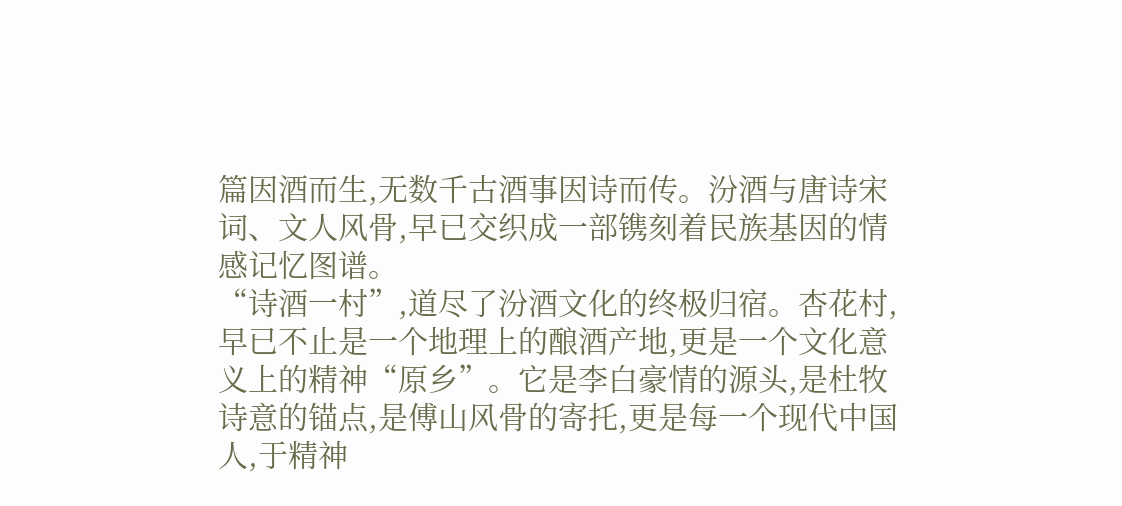篇因酒而生,无数千古酒事因诗而传。汾酒与唐诗宋词、文人风骨,早已交织成一部镌刻着民族基因的情感记忆图谱。
“诗酒一村”,道尽了汾酒文化的终极归宿。杏花村,早已不止是一个地理上的酿酒产地,更是一个文化意义上的精神“原乡”。它是李白豪情的源头,是杜牧诗意的锚点,是傅山风骨的寄托,更是每一个现代中国人,于精神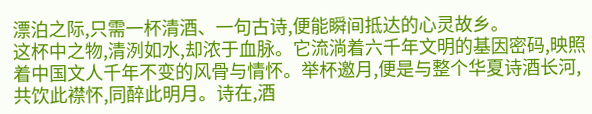漂泊之际,只需一杯清酒、一句古诗,便能瞬间抵达的心灵故乡。
这杯中之物,清洌如水,却浓于血脉。它流淌着六千年文明的基因密码,映照着中国文人千年不变的风骨与情怀。举杯邀月,便是与整个华夏诗酒长河,共饮此襟怀,同醉此明月。诗在,酒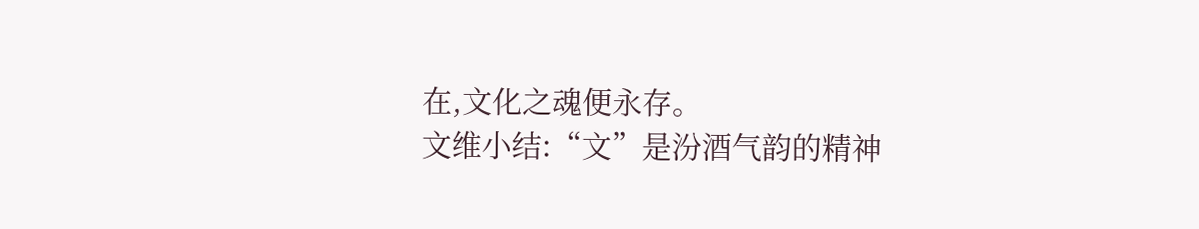在,文化之魂便永存。
文维小结:“文”是汾酒气韵的精神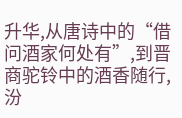升华,从唐诗中的“借问酒家何处有”,到晋商驼铃中的酒香随行,汾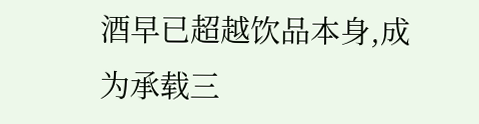酒早已超越饮品本身,成为承载三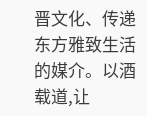晋文化、传递东方雅致生活的媒介。以酒载道,让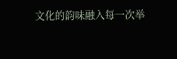文化的韵味融入每一次举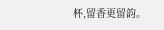杯,留香更留韵。